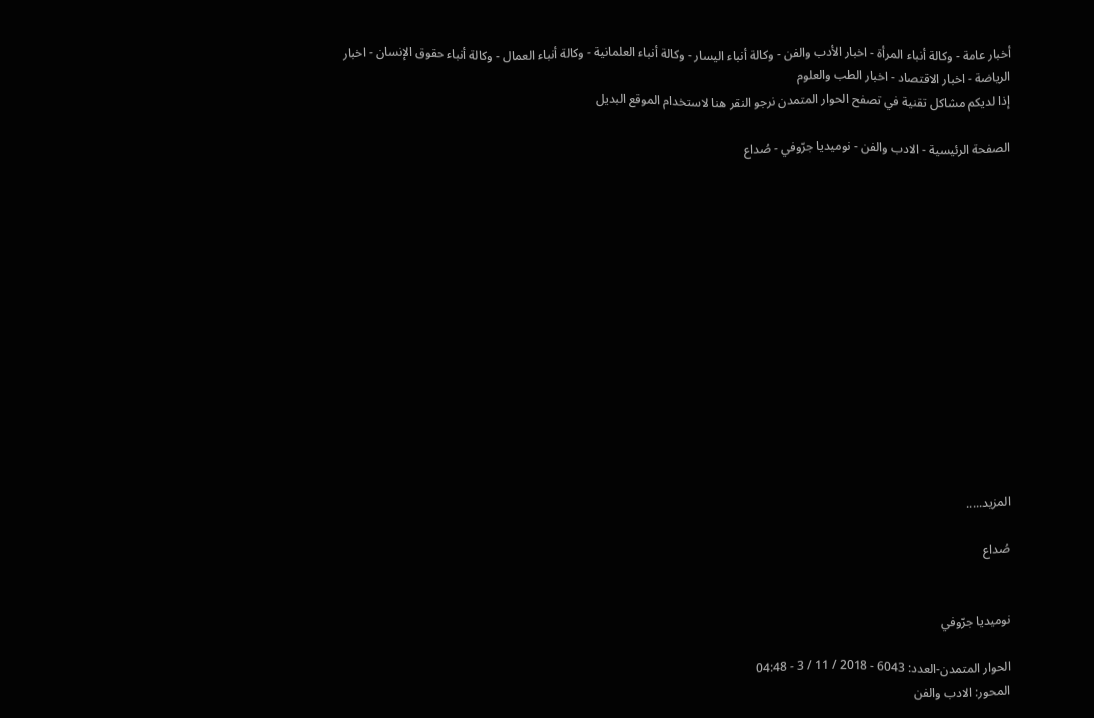أخبار عامة - وكالة أنباء المرأة - اخبار الأدب والفن - وكالة أنباء اليسار - وكالة أنباء العلمانية - وكالة أنباء العمال - وكالة أنباء حقوق الإنسان - اخبار الرياضة - اخبار الاقتصاد - اخبار الطب والعلوم
إذا لديكم مشاكل تقنية في تصفح الحوار المتمدن نرجو النقر هنا لاستخدام الموقع البديل

الصفحة الرئيسية - الادب والفن - نوميديا جرّوفي - صُداع














المزيد.....

صُداع


نوميديا جرّوفي

الحوار المتمدن-العدد: 6043 - 2018 / 11 / 3 - 04:48
المحور: الادب والفن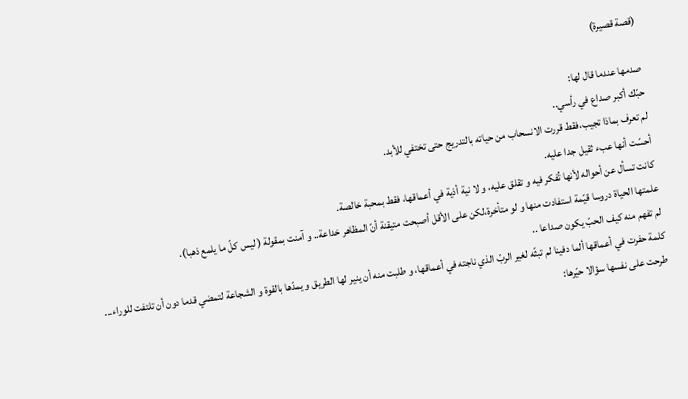(قصة قصيرة)

صدمها عندما قال لها:
حبّك أكبر صداع في رأسي..
لم تعرف بماذا تجيب،فقط قررت الانسحاب من حياته بالتدريج حتى تختفي للأبد.
أحسّت أنها عبء ثقيل جدا عليه.
كانت تسأل عن أحواله لأنها تُفكر فيه و تقلق عليه، و لا نية أذية في أعماقها، فقط بمحبة خالصة.
علمتها الحياة دروسا قيّمة استفادت منها و لو متأخرة،لكن على الأقل أصبحت متيقنة أنّ المظاهر خداعة.. و آمنت بمقولة ( ليس كلّ ما يلمع ذهبا).
لم تفهم منه كيف الحبّ يكون صداعا ..
كلمة حفرت في أعماقها ألما دفينا لم تبثّه لغير الربّ الذي ناجته في أعماقها، و طلبت منه أن ينير لها الطريق و يمدّها بالقوة و الشجاعة لتمضي قدما دون أن تلتفت للوراء...
طرحت على نفسها سؤالا حيّرها: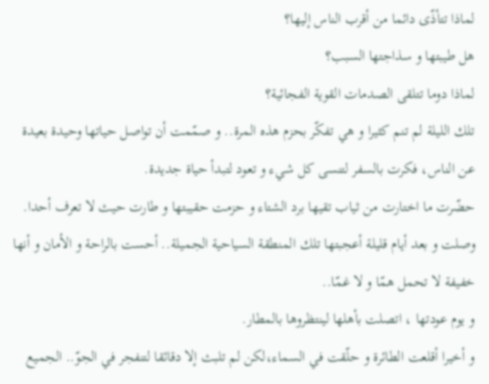لماذا تتأذّى دائما من أقرب الناس إليها؟
هل طيبتها و سذاجتها السبب؟
لماذا دوما تتلقى الصدمات القوية الفجائية؟
تلك الليلة لم تنم كثيرا و هي تفكّر بحزم هذه المرة.. و صمّمت أن تواصل حياتها وحيدة بعيدة عن الناس، فكرت بالسفر لتنسى كل شيء و تعود لتبدأ حياة جديدة.
حضّرت ما اختارت من ثياب تقيها برد الشتاء و حزمت حقيبتها و طارت حيث لا تعرف أحدا.
وصلت و بعد أيام قليلة أعجبتها تلك المنطقة السياحية الجميلة.. أحست بالراحة و الأمان و أنها خفيفة لا تحمل همّا و لا غمّا..
و يوم عودتها ، اتصلت بأهلها لينتظروها بالمطار.
و أخيرا أقلعت الطائرة و حلّقت في السماء،لكن لم تلبث إلا دقائقا لتنفجر في الجوّ.. الجميع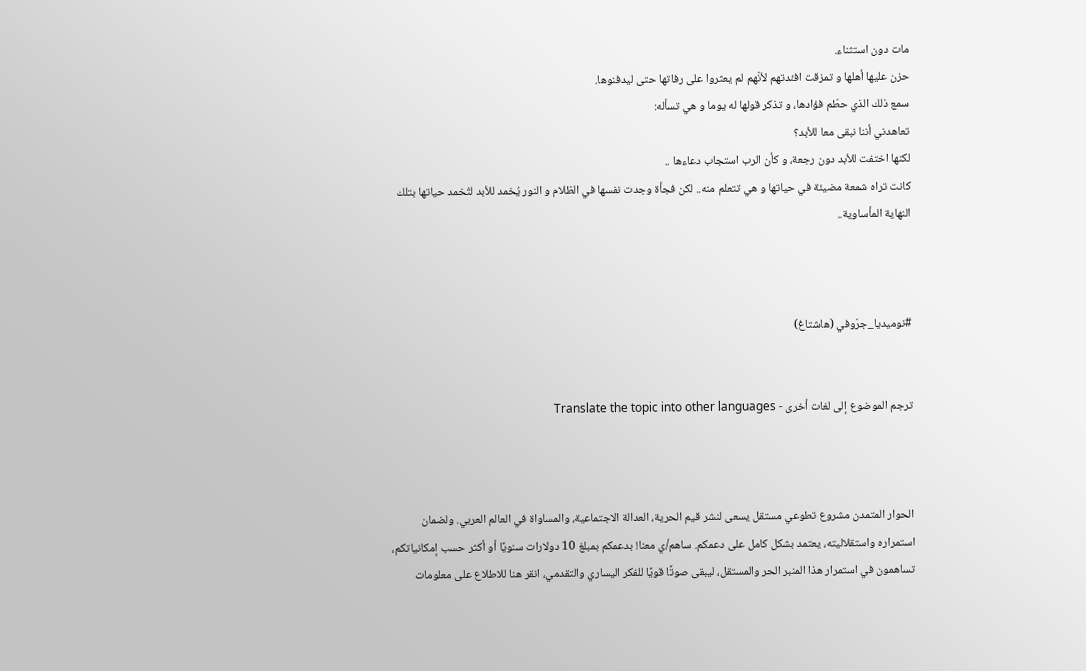مات دون استثناء.
حزن عليها أهلها و تمزقت افئدتهم لأنّهم لم يعثروا على رفاتها حتى ليدفنوها.
سمع ذلك الذي حطّم فؤادها، و تذكر قولها له يوما و هي تسأله:
تعاهدني أننا نبقى معا للأبد؟
لكنها اختفت للأبد دون رجعة، و كأن الرب استجاب دعاءها ..
كانت تراه شمعة مضيئة في حياتها و هي تتعلم منه.. لكن فجأة وجدت نفسها في الظلام و النور يُخمد للأبد لتُخمد حياتها بتلك النهاية المأساوية..



#نوميديا_جرّوفي (هاشتاغ)


ترجم الموضوع إلى لغات أخرى - Translate the topic into other languages



الحوار المتمدن مشروع تطوعي مستقل يسعى لنشر قيم الحرية، العدالة الاجتماعية، والمساواة في العالم العربي. ولضمان استمراره واستقلاليته، يعتمد بشكل كامل على دعمكم. ساهم/ي معنا! بدعمكم بمبلغ 10 دولارات سنويًا أو أكثر حسب إمكانياتكم، تساهمون في استمرار هذا المنبر الحر والمستقل، ليبقى صوتًا قويًا للفكر اليساري والتقدمي، انقر هنا للاطلاع على معلومات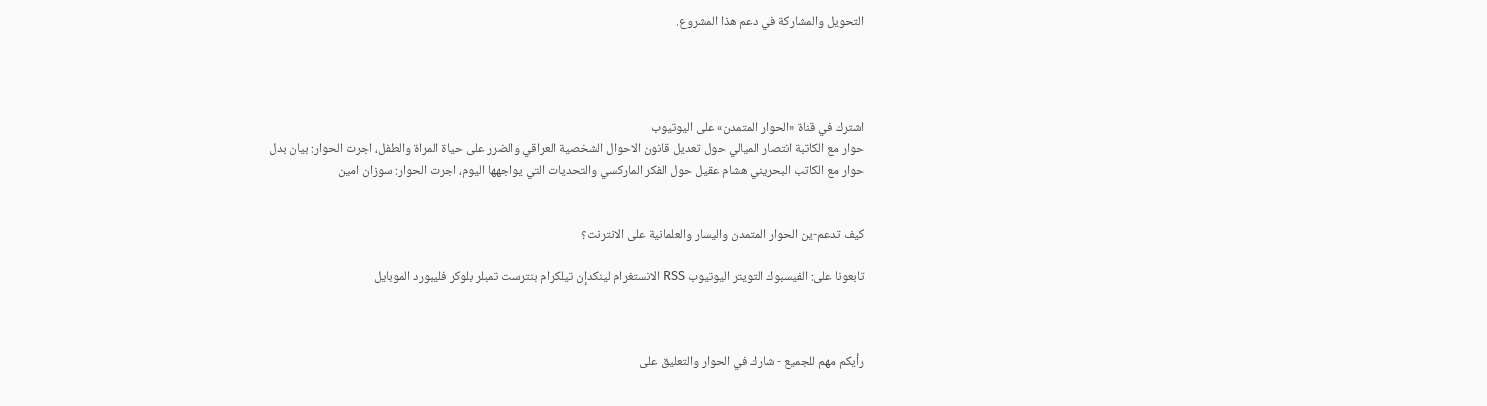التحويل والمشاركة في دعم هذا المشروع.




اشترك في قناة «الحوار المتمدن» على اليوتيوب
حوار مع الكاتبة انتصار الميالي حول تعديل قانون الاحوال الشخصية العراقي والضرر على حياة المراة والطفل، اجرت الحوار: بيان بدل
حوار مع الكاتب البحريني هشام عقيل حول الفكر الماركسي والتحديات التي يواجهها اليوم، اجرت الحوار: سوزان امين


كيف تدعم-ين الحوار المتمدن واليسار والعلمانية على الانترنت؟

تابعونا على: الفيسبوك التويتر اليوتيوب RSS الانستغرام لينكدإن تيلكرام بنترست تمبلر بلوكر فليبورد الموبايل



رأيكم مهم للجميع - شارك في الحوار والتعليق على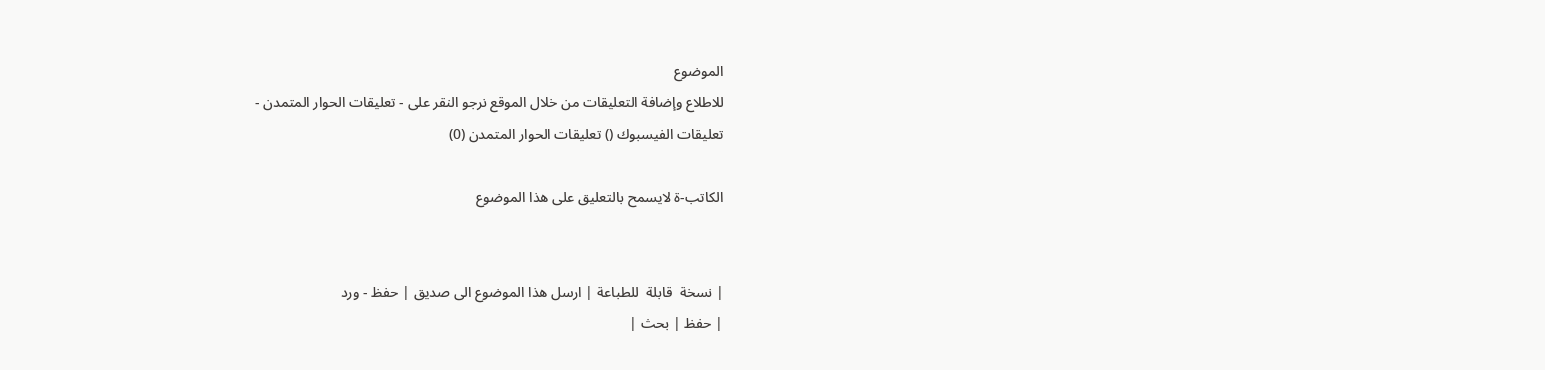الموضوع
للاطلاع وإضافة التعليقات من خلال الموقع نرجو النقر على - تعليقات الحوار المتمدن -
تعليقات الفيسبوك () تعليقات الحوار المتمدن (0)

الكاتب-ة لايسمح بالتعليق على هذا الموضوع


| نسخة  قابلة  للطباعة | ارسل هذا الموضوع الى صديق | حفظ - ورد
| حفظ | بحث |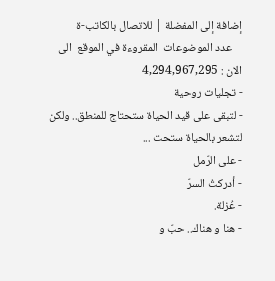إضافة إلى المفضلة | للاتصال بالكاتب-ة
    عدد الموضوعات  المقروءة في الموقع  الى الان : 4,294,967,295
- تجليات روحية
- لتبقى على قيد الحياة ستحتاج للمنطق.. ولكن لتشعر بالحياة ستحت ...
- على الرّمل
- أدركتُ السرّ
- عُزلة.
- هنا و هناك.. حبّ و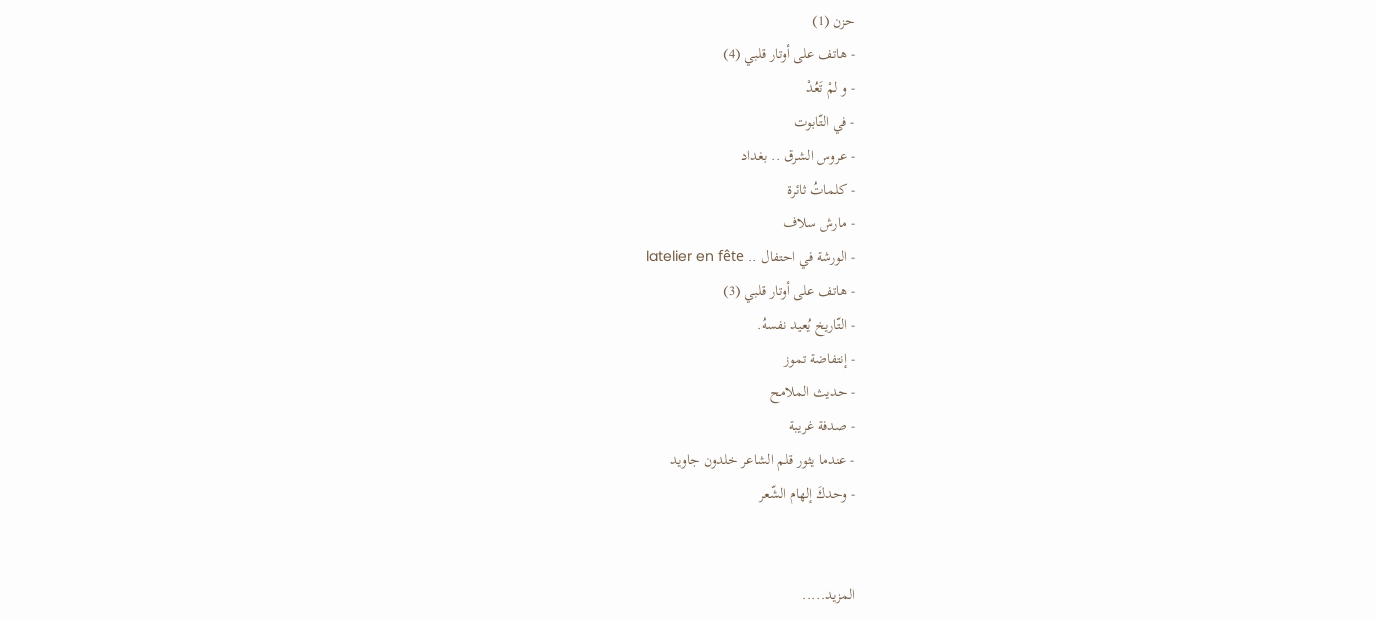حزن (1)
- هاتف على أوتار قلبي (4)
- و لمْ تَعُدْ
- في التّابوت
- عروس الشرق .. بغداد
- كلماتُ ثائرة
- مارش سلاف
- الورشة في احتفال .. latelier en fête
- هاتف على أوتار قلبي (3)
- التّاريخ يُعيد نفسهُ.
- إنتفاضة تموز
- حديث الملامح
- صدفة غريبة
- عندما يثور قلم الشاعر خلدون جاويد
- وحدكَ إلهام الشّعر


المزيد.....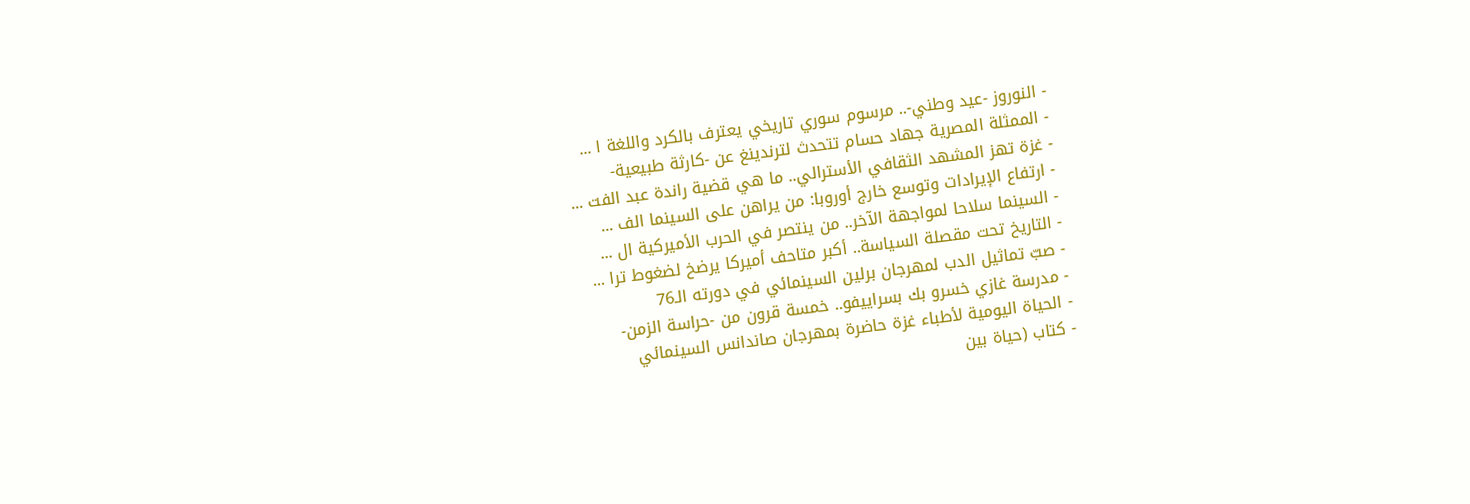- النوروز -عيد وطني-.. مرسوم سوري تاريخي يعترف بالكرد واللغة ا ...
- الممثلة المصرية جهاد حسام تتحدث لترندينغ عن -كارثة طبيعية-
- غزة تهز المشهد الثقافي الأسترالي.. ما هي قضية راندة عبد الفت ...
- ارتفاع الإيرادات وتوسع خارج أوروبا: من يراهن على السينما الف ...
- السينما سلاحا لمواجهة الآخر.. من ينتصر في الحرب الأميركية ال ...
- التاريخ تحت مقصلة السياسة.. أكبر متاحف أميركا يرضخ لضغوط ترا ...
- صبّ تماثيل الدب لمهرجان برلين السينمائي في دورته الـ76
- مدرسة غازي خسرو بك بسراييفو.. خمسة قرون من -حراسة الزمن-
- الحياة اليومية لأطباء غزة حاضرة بمهرجان صاندانس السينمائي
- كتاب (حياة بين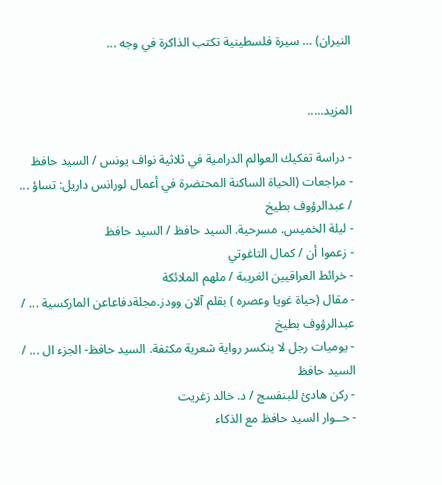النيران) … سيرة فلسطينية تكتب الذاكرة في وجه ...


المزيد.....

- دراسة تفكيك العوالم الدرامية في ثلاثية نواف يونس / السيد حافظ
- مراجعات (الحياة الساكنة المحتضرة في أعمال لورانس داريل: تساؤ ... / عبدالرؤوف بطيخ
- ليلة الخميس. مسرحية. السيد حافظ / السيد حافظ
- زعموا أن / كمال التاغوتي
- خرائط العراقيين الغريبة / ملهم الملائكة
- مقال (حياة غويا وعصره ) بقلم آلان وودز.مجلةدفاعاعن الماركسية ... / عبدالرؤوف بطيخ
- يوميات رجل لا ينكسر رواية شعرية مكثفة. السيد حافظ- الجزء ال ... / السيد حافظ
- ركن هادئ للبنفسج / د. خالد زغريت
- حــوار السيد حافظ مع الذكاء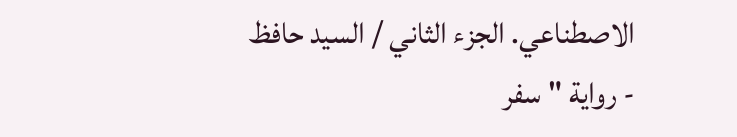الاصطناعي. الجزء الثاني / السيد حافظ
- رواية "سفر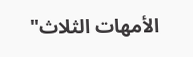الأمهات الثلاث"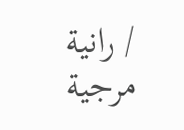/ رانية مرجية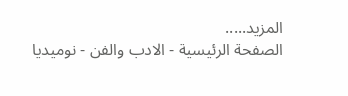المزيد.....
الصفحة الرئيسية - الادب والفن - نوميديا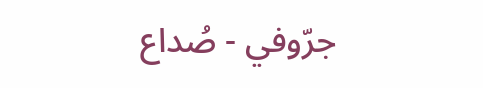جرّوفي - صُداع